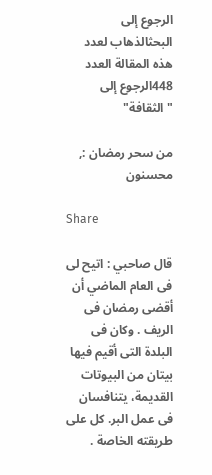الرجوع إلى البحثالذهاب لعدد هذه المقالة العدد 448الرجوع إلى "الثقافة"

من سحر رمضان :, محسنون

Share

قال صاحبي : اتيح لى فى العام الماضي أن أقضى رمضان فى الريف . وكان فى البلدة التى أقيم فيها بيتان من البيوتات القديمة، يتنافسان فى عمل البر. كل على طريقته الخاصة .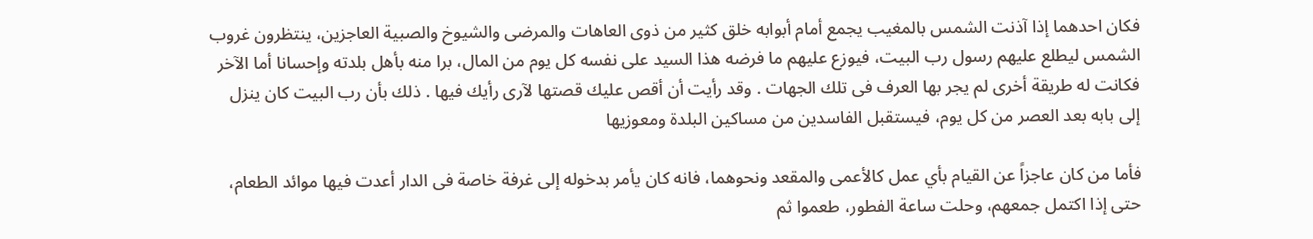فكان احدهما إذا آذنت الشمس بالمغيب يجمع أمام أبوابه خلق كثير من ذوى العاهات والمرضى والشيوخ والصبية العاجزين، ينتظرون غروب الشمس ليطلع عليهم رسول رب البيت، فيوزع عليهم ما فرضه هذا السيد على نفسه كل يوم من المال، برا منه بأهل بلدته وإحسانا أما الآخر فكانت له طريقة أخرى لم يجر بها العرف فى تلك الجهات . وقد رأيت أن أقص عليك قصتها لآرى رأيك فيها . ذلك بأن رب البيت كان ينزل إلى بابه بعد العصر من كل يوم، فيستقبل الفاسدين من مساكين البلدة ومعوزيها

فأما من كان عاجزاً عن القيام بأي عمل كالأعمى والمقعد ونحوهما، فانه كان يأمر بدخوله إلى غرفة خاصة فى الدار أعدت فيها موائد الطعام، حتى إذا اكتمل جمعهم، وحلت ساعة الفطور، طعموا ثم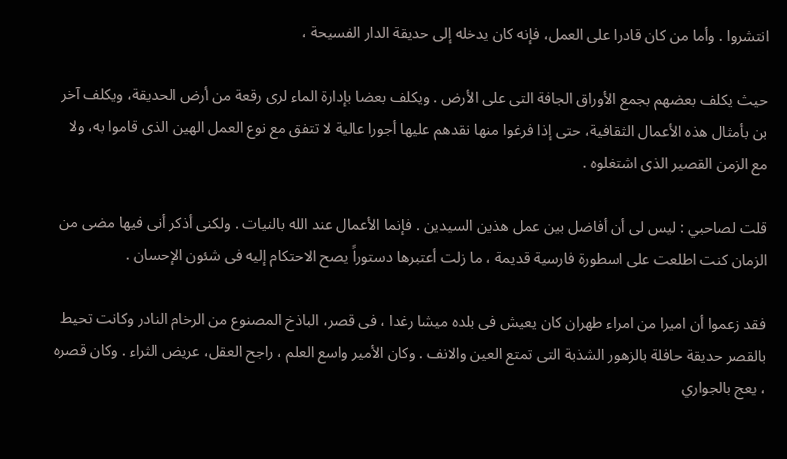انتشروا . وأما من كان قادرا على العمل، فإنه كان يدخله إلى حديقة الدار الفسيحة ،

حيث يكلف بعضهم بجمع الأوراق الجافة التى على الأرض . ويكلف بعضا بإدارة الماء لرى رقعة من أرض الحديقة، ويكلف آخر بن بأمثال هذه الأعمال الثقافية، حتى إذا فرغوا منها نقدهم عليها أجورا عالية لا تتفق مع نوع العمل الهين الذى قاموا به، ولا مع الزمن القصير الذى اشتغلوه .

قلت لصاحبي : ليس لى أن أفاضل بين عمل هذين السيدين . فإنما الأعمال عند الله بالنيات . ولكنى أذكر أنى فيها مضى من الزمان كنت اطلعت على اسطورة فارسية قديمة ، ما زلت أعتبرها دستوراً يصح الاحتكام إليه فى شئون الإحسان .

فقد زعموا أن اميرا من امراء طهران كان يعيش فى بلده ميشا رغدا ، فى قصر، الباذخ المصنوع من الرخام النادر وكانت تحيط بالقصر حديقة حافلة بالزهور الشذبة التى تمتع العين والانف . وكان الأمير واسع العلم ، راجح العقل، عريض الثراء . وكان قصره ، يعج بالجواري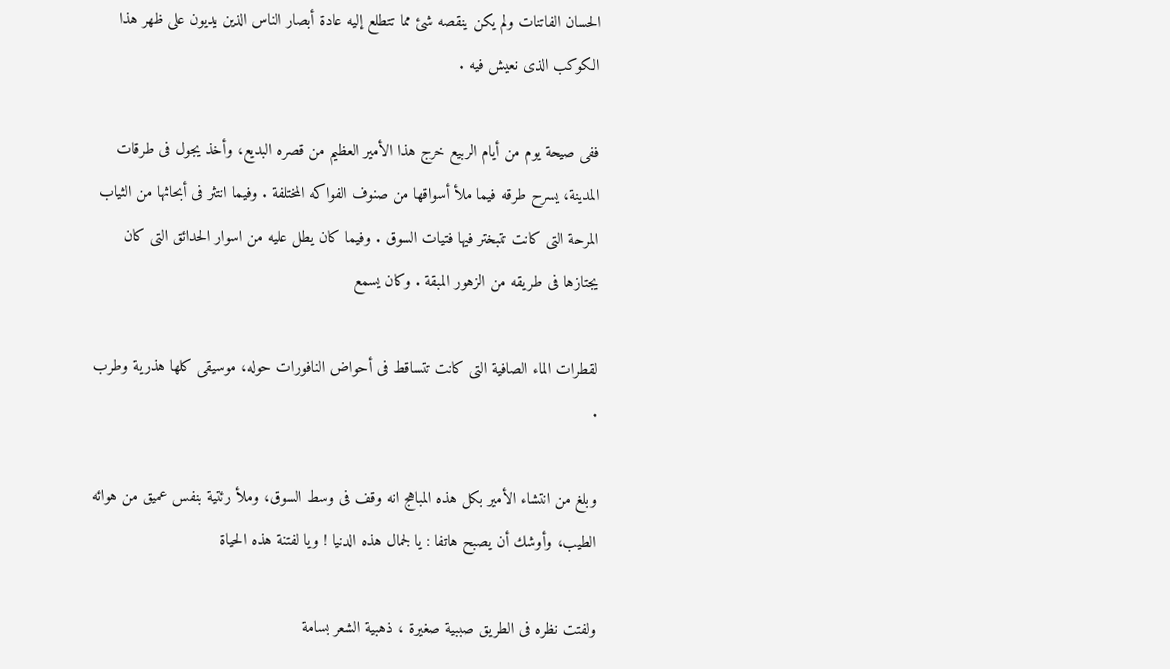الحسان الفاتنات ولم يكن ينقصه شئ مما تتطلع إليه عادة أبصار الناس الذين يديون على ظهر هذا الكوكب الذى نعيش فيه .

ففى صيحة يوم من أيام الربيع خرج هذا الأمير العظيم من قصره البديع، وأخذ يجول فى طرقات المدينة، يسرح طرقه فيما ملأ أسواقها من صنوف الفواكه المختلفة . وفيما انتثر فى أبحاثها من الثياب المرحة التى كانت تتبختر فيها فتيات السوق . وفيما كان يطل عليه من اسوار الحدائق التى كان يجتازها فى طريقه من الزهور المبقة . وكان يسمع

لقطرات الماء الصافية التى كانت تتساقط فى أحواض النافورات حوله، موسيقى كلها هذرية وطرب .

وبلغ من انتشاء الأمير بكل هذه المباهج انه وقف فى وسط السوق، وملأ رئتية بنفس عميق من هوائه الطيب، وأوشك أن يصبح هاتفا : يا لجمال هذه الدنيا ! ويا لفتنة هذه الحياة

ولفتت نظره فى الطريق صببية صغيرة ، ذهبية الشعر بسامة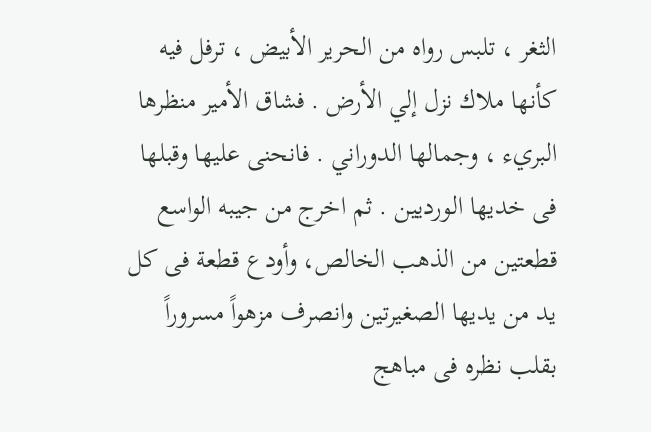الثغر ، تلبس رواه من الحرير الأبيض ، ترفل فيه كأنها ملاك نزل إلي الأرض . فشاق الأمير منظرها البريء ، وجمالها الدوراني . فانحنى عليها وقبلها فى خديها الورديين . ثم اخرج من جيبه الواسع قطعتين من الذهب الخالص، وأودع قطعة فى كل يد من يديها الصغيرتين وانصرف مزهواً مسروراً بقلب نظره فى مباهج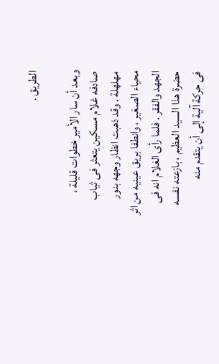الطريق .

وبعد أن سار الأمير خطوات قليلة ، صادفه غلام مسكين يتعثر فى ثياب مهلهلة . وقد ذهبت انظار وجهه بنور محياء الصغير ، وانطفا بريق عينيه من اثر الجهد والفقر . فلما رأى الغلام انه فى حضرة هذا السيد العظيم ، بازعته نفسه فى حركة آلية إلى أن يتقدم منه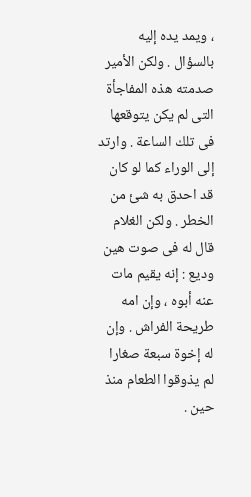، ويمد يده إليه بالسؤال . ولكن الأمير صدمته هذه المفاجأة التى لم يكن يتوقعها فى تلك الساعة . وارتد إلى الوراء كما لو كان قد احدق به شئ من الخطر . ولكن الغلام قال له فى صوت هين وديع : إنه يقيم مات عنه أبوه ، وإن امه طريحة الفراش . وإن له إخوة سبعة صغارا لم يذوقوا الطعام منذ حين .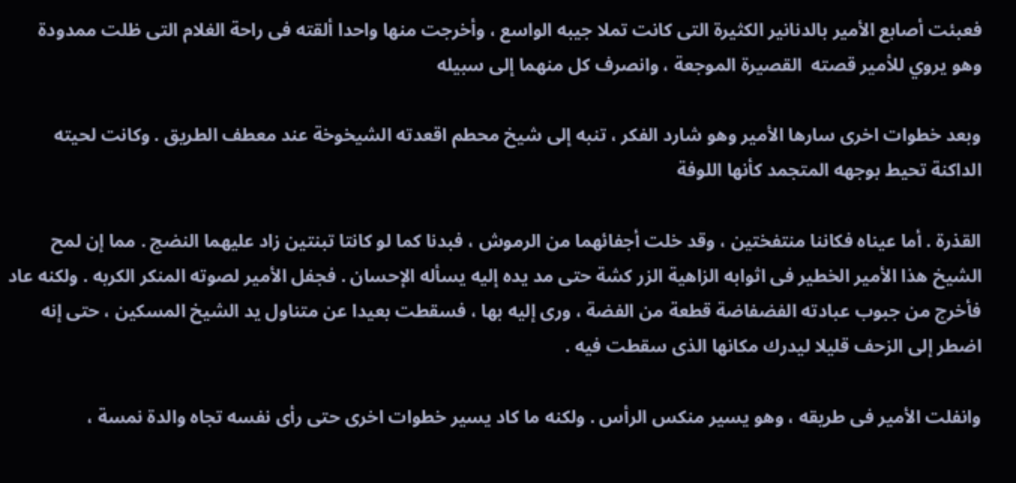فعبئت أصابع الأمير بالدنانير الكثيرة التى كانت تملا جيبه الواسع ، وأخرجت منها واحدا ألقته فى راحة الغلام التى ظلت ممدودة وهو يروي للأمير قصته  القصيرة الموجعة ، وانصرف كل منهما إلى سبيله

وبعد خطوات اخرى سارها الأمير وهو شارد الفكر ، تنبه إلى شيخ محطم اقعدته الشيخوخة عند معطف الطريق . وكانت لحيته الداكنة تحيط بوجهه المتجمد كأنها اللوفة

القذرة . أما عيناه فكاننا منتفختين ، وقد خلت أجفائهما من الرموش ، فبدنا كما لو كانتا تبنتين زاد عليهما النضج . مما إن لمح الشيخ هذا الأمير الخطير فى اثوابه الزاهية الزر كشة حتى مد يده إليه يسأله الإحسان . فجفل الأمير لصوته المنكر الكربه . ولكنه عاد فأخرج من جبوب عبادته الفضفاضة قطعة من الفضة ، ورى إليه بها ، فسقطت بعيدا عن متناول يد الشيخ المسكين ، حتى إنه اضطر إلى الزحف قليلا ليدرك مكانها الذى سقطت فيه .

وانفلت الأمير فى طريقه ، وهو يسير منكس الرأس . ولكنه ما كاد يسير خطوات اخرى حتى رأى نفسه تجاه والدة نمسة ،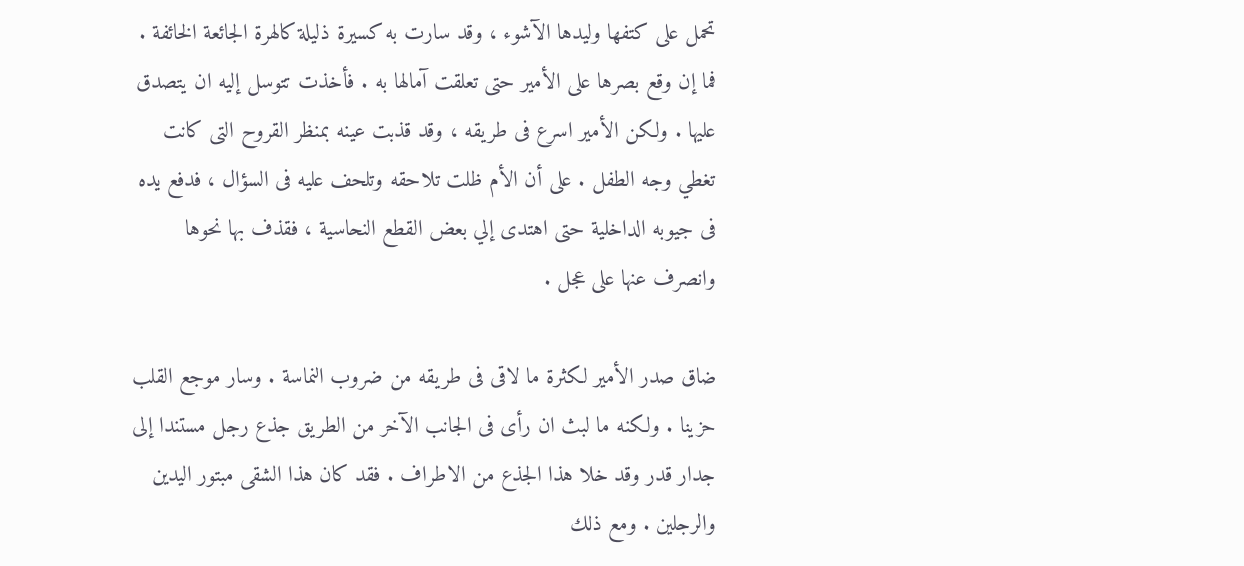تحمل على كتفها وليدها الآشوء ، وقد سارت به كسيرة ذليلة كالهرة الجائعة الخائفة . فما إن وقع بصرها على الأمير حتى تعلقت آمالها به . فأخذت تتوسل إليه ان يتصدق عليها . ولكن الأمير اسرع فى طريقه ، وقد قذبت عينه بمنظر القروح التى كانت تغطي وجه الطفل . على أن الأم ظلت تلاحقه وتلحف عليه فى السؤال ، فدفع يده فى جيوبه الداخلية حتى اهتدى إلي بعض القطع النحاسية ، فقذف بها نحوها وانصرف عنها على عجل .

ضاق صدر الأمير لكثرة ما لاقى فى طريقه من ضروب النماسة . وسار موجع القلب حزينا . ولكنه ما لبث ان رأى فى الجانب الآخر من الطريق جذع رجل مستندا إلى جدار قدر وقد خلا هذا الجذع من الاطراف . فقد كان هذا الشقى مبتور اليدين والرجلين . ومع ذلك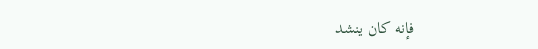فإنه كان ينشد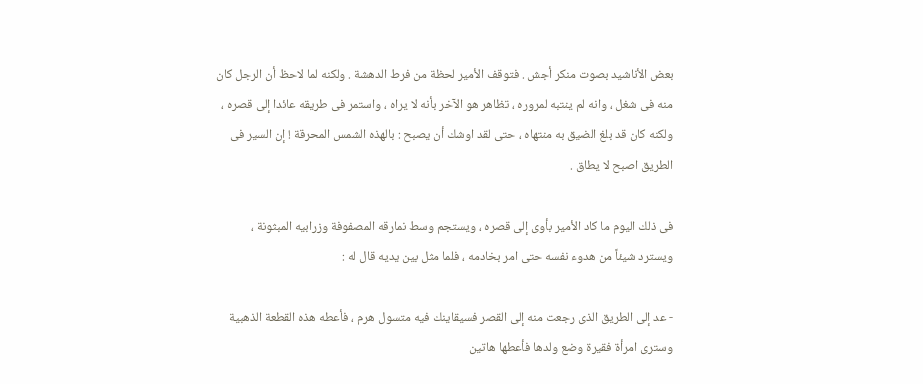بعض الأناشيد بصوت منكر أجش . فتوقف الأمير لحظة من فرط الدهشة . ولكنه لما لاحظ أن الرجل كان منه فى شغل ، وانه لم ينتبه لمروره ، تظاهر هو الآخر بأنه لا يراه ، واستمر فى طريقه عائدا إلى قصره ، ولكنه كان قد بلغ الضيق به منتهاه ، حتى لقد اوشك أن يصبح : بالهذه الشمس المحرقة ! إن السير فى الطريق اصبح لا يطاق .

فى ذلك اليوم ما كاد الأمير بأوى إلى قصره ، ويستجم وسط نمارقه المصفوفة وزرابيه المبثونة ، ويسترد شيئاً من هدوء نفسه حتى امر بخادمه ، فلما مثل بين يديه قال له :

- عد إلى الطريق الذى رجعت منه إلى القصر فسيقاينك فيه متسول هرم ، فأعطه هذه القطعة الذهبية وسترى امرأة فقيرة وضع ولدها فأعطها هاتين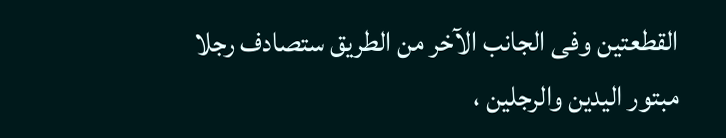القطعتين وفى الجانب الآخر من الطريق ستصادف رجلا مبتور اليدين والرجلين ،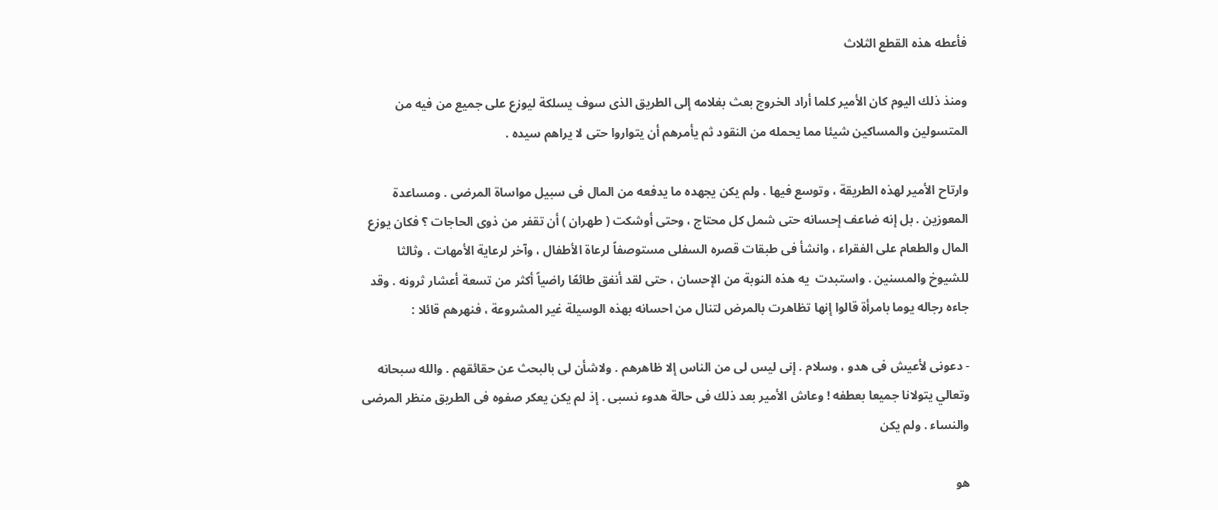فأعطه هذه القطع الثلاث

ومنذ ذلك اليوم كان الأمير كلما أراد الخروج بعث بغلامه إلى الطريق الذى سوف يسلكة ليوزع على جميع من فيه من المتسولين والمساكين شيئا مما يحمله من النقود ثم يأمرهم أن يتواروا حتى لا يراهم سيده .

وارتاح الأمير لهذه الطريقة ، وتوسع فيها . ولم يكن يجهده ما يدفعه من المال فى سبيل مواساة المرضى . ومساعدة المعوزين . بل إنه ضاعف إحسانه حتى شمل كل محتاج ، وحتى أوشكت ( طهران ) أن تقفر من ذوى الحاجات ؟ فكان يوزع المال والطعام على الفقراء ، وانشأ فى طبقات قصره السفلى مستوصفاً لرعاة الأطفال ، وآخر لرعاية الأمهات ، وثالثا للشيوخ والمسنين . واستبدت  يه هذه النوبة من الإحسان ، حتى لقد أنفق طائعًا راضياً أكثر من تسعة أعشار ثرونه . وقد جاءه رجاله يوما بامرأة قالوا إنها تظاهرت بالمرض لتنال من احسانه بهذه الوسيلة غير المشروعة ، فنهرهم قائلا :

- دعونى لأعيش فى هدو ، وسلام . إنى ليس لى من الناس إلا ظاهرهم . ولاشأن لى بالبحث عن حقائقهم . والله سبحانه وتعالي يتولانا جميعا بعطفه ! وعاش الأمير بعد ذلك فى حالة هدوء نسبى . إذ لم يكن يعكر صفوه فى الطريق منظر المرضى والنساء . ولم يكن

هو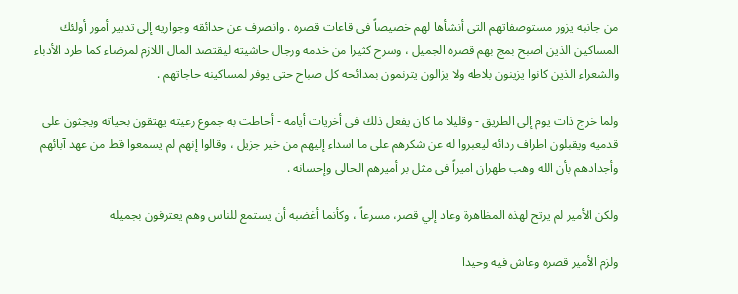من جانبه يزور مستوصفاتهم التى أنشأها لهم خصيصاً فى قاعات قصره . وانصرف عن حدائقه وجواريه إلى تدبير أمور أولئك المساكين الذين اصبح بمج بهم قصره الجميل ، وسرح كثيرا من خدمه ورجال حاشيته ليقتصد المال اللازم لمرضاء كما طرد الأدباء والشعراء الذين كانوا يزينون بلاطه ولا يزالون يترنمون بمدائحه كل صباح حتى يوفر لمساكينه حاجاتهم .

ولما خرج ذات يوم إلى الطريق - وقليلا ما كان يفعل ذلك فى أخريات أيامه - أحاطت به جموع رعيته يهتقون بحياته ويجثون على قدميه ويقبلون اطراف ردائه ليعبروا له عن شكرهم على ما اسداء إليهم من خير جزيل ، وقالوا إنهم لم يسمعوا قط من عهد آبائهم وأجدادهم بأن الله وهب طهران اميراً فى مثل بر أميرهم الحالى وإحسانه .

ولكن الأمير لم يرتح لهذه المظاهرة وعاد إلي قصر، مسرعاً ، وكأنما أغضبه أن يستمع للناس وهم يعترفون بجميله

ولزم الأمير قصره وعاش فيه وحيدا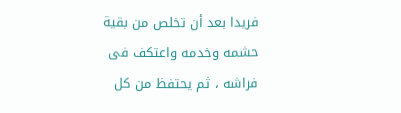فريدا بعد أن تخلص من بقية حشمه وخدمه واعتكف فى فراشه ، ثم يحتفظ من كل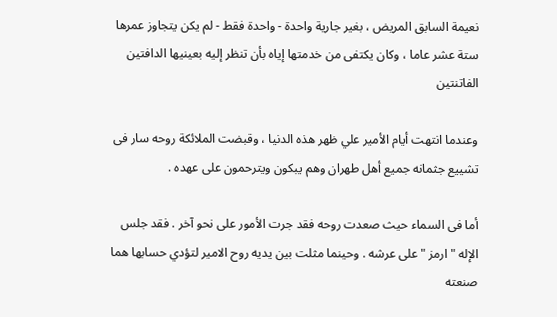نعيمة السابق المريض ، بغير جارية واحدة - واحدة فقط - لم يكن يتجاوز عمرها ستة عشر عاما ، وكان يكتفى من خدمتها إياه بأن تنظر إليه بعينيها الدافتين الفاتنتين

وعندما انتهت أيام الأمير علي ظهر هذه الدنيا ، وقبضت الملائكة روحه سار فى تشييع جثمانه جميع أهل طهران وهم يبكون ويترحمون على عهده .

أما فى السماء حيث صعدت روحه فقد جرت الأمور على نحو آخر . فقد جلس الإله " ارمز " على عرشه . وحينما مثلت بين يديه روح الامير لتؤدي حسابها هما صنعته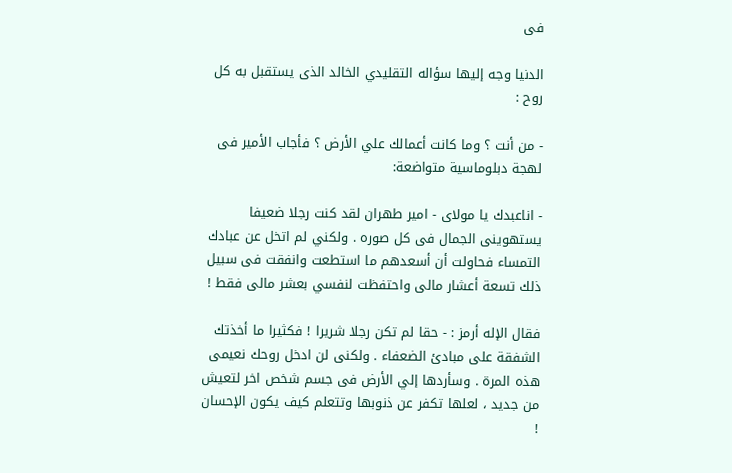فى

الدنيا وجه إليها سؤاله التقليدي الخالد الذى يستقبل به كل روح :

- من أنت ؟ وما كانت أعمالك علي الأرض ؟ فأجاب الأمير فى لهجة دبلوماسية متواضعة:

- اناعبدك يا مولاى - امير طهران لقد كنت رجلا ضعيفا يستهوينى الجمال فى كل صوره . ولكني لم اتخل عن عبادك التمساء فحاولت أن أسعدهم ما استطعت وانفقت فى سبيل ذلك تسعة أعشار مالى واحتفظت لنفسي بعشر مالى فقط !

فقال الإله أرمز : - حقا لم تكن رجلا شريرا ! فكثيرا ما أخذتك الشفقة على مبادئ الضعفاء . ولكنى لن ادخل روحك نعيمى هذه المرة . وسأردها إلي الأرض فى جسم شخص اخر لتعيش من جديد ، لعلها تكفر عن ذنوبها وتتعلم كيف يكون الإحسان !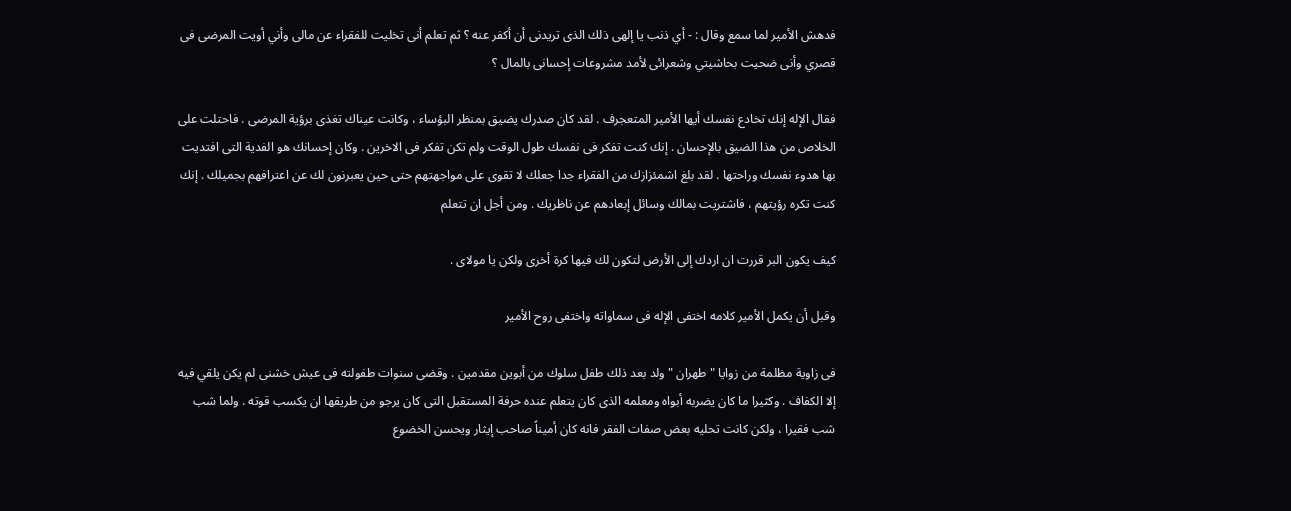فدهش الأمير لما سمع وقال : - أي ذنب يا إلهى ذلك الذى تريدنى أن أكفر عنه ؟ ثم تعلم أنى تخليت للفقراء عن مالى وأني أويت المرضى فى قصري وأنى ضحيت بحاشيتي وشعرائى لأمد مشروعات إحسانى بالمال ؟

فقال الإله إنك تخادع نفسك أيها الأمير المتعجرف . لقد كان صدرك يضيق بمنظر البؤساء ، وكانت عيناك تغذى برؤية المرضى . فاحتلت على الخلاص من هذا الضيق بالإحسان . إنك كنت تفكر فى نفسك طول الوقت ولم تكن تفكر فى الاخرين . وكان إحسانك هو الفدية التى افتديت بها هدوء نفسك وراحتها . لقد بلغ اشمئزازك من الفقراء جدا جعلك لا تقوى على مواجهتهم حتى حين يعبرنون لك عن اعترافهم بجميلك . إنك كنت تكره رؤيتهم ، فاشتريت بمالك وسائل إبعادهم عن ناظريك . ومن أجل ان تتعلم

كيف يكون البر قررت ان اردك إلى الأرض لتكون لك فيها كرة أخرى ولكن يا مولاى .

وقبل أن يكمل الأمير كلامه اختفى الإله فى سماواته واختفى روح الأمير

فى زاوية مظلمة من زوايا " طهران " ولد بعد ذلك طفل سلوك من أبوين مقدمين . وقضى سنوات طفولته فى عيش خشنى لم يكن يلقي فيه إلا الكفاف . وكثيرا ما كان يضربه أبواه ومعلمه الذى كان يتعلم عنده حرفة المستقبل التى كان يرجو من طريقها ان يكسب قوته . ولما شب شب فقيرا ، ولكن كانت تحليه بعض صفات الفقر فانه كان أميناً صاحب إيثار ويحسن الخضوع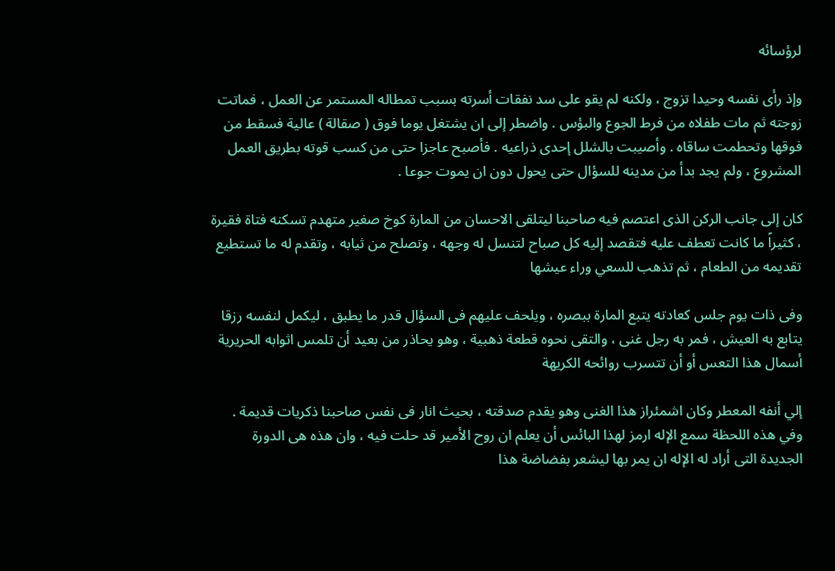لرؤسائه

وإذ رأى نفسه وحيدا تزوج ، ولكنه لم يقو على سد نفقات أسرته بسبب تمطاله المستمر عن العمل ، فماتت زوجته ثم مات طفلاه من فرط الجوع والبؤس . واضطر إلى ان يشتغل يوما فوق ( صقالة ) عالية فسقط من فوقها وتحطمت ساقاه . وأصيبت بالشلل إحدى ذراعيه . فأصبح عاجزا حتى من كسب قوته بطريق العمل المشروع ، ولم يجد بدأ من مدينه للسؤال حتى يحول دون ان يموت جوعا .

كان إلى جانب الركن الذى اعتصم فيه صاحبنا ليتلقى الاحسان من المارة كوخ صغير متهدم تسكنه فتاة فقيرة ، كثيراً ما كانت تعطف عليه فتقصد إليه كل صباح لتنسل له وجهه ، وتصلح من ثيابه ، وتقدم له ما تستطيع تقديمه من الطعام ، ثم تذهب للسعي وراء عيشها

وفى ذات يوم جلس كعادته يتبع المارة ببصره ، ويلحف عليهم فى السؤال قدر ما يطبق ، ليكمل لنفسه رزقا يتابع به العيش ، فمر به رجل غنى ، والتقى نحوه قطعة ذهبية ، وهو يحاذر من بعيد أن تلمس اثوابه الحريرية أسمال هذا التعس أو أن تتسرب روائحه الكريهة

إلي أنفه المعطر وكان اشمئراز هذا الغنى وهو يقدم صدقته ، بحيث انار فى نفس صاحبنا ذكريات قديمة . وفي هذه اللحظة سمع الإله ارمز لهذا البائس أن يعلم ان روح الأمير قد حلت فيه ، وان هذه هى الدورة الجديدة التى أراد له الإله ان يمر بها ليشعر بفضاضة هذا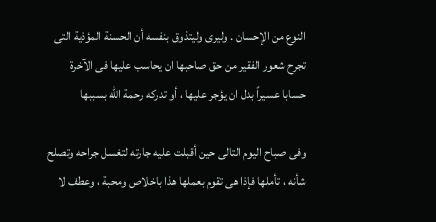النوع من الإحسان . وليرى وليتذوق بنفسه أن الحسنة المؤذية التى تجرح شعور الفقير من حق صاحبها ان يحاسب عليها فى الآخرة حسابا عسيراً بدل ان يؤجر عليها ، أو تدركه رحمة الله بسببها

وفى صباح اليوم التالى حين أقبلت عليه جارته لتغسل جراحه وتصلح شأنه ، تأملها فإذا هى تقوم بعملها هذا باخلاص ومحبة ، وعطف لا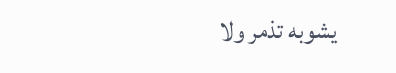يشوبه تذمر ولا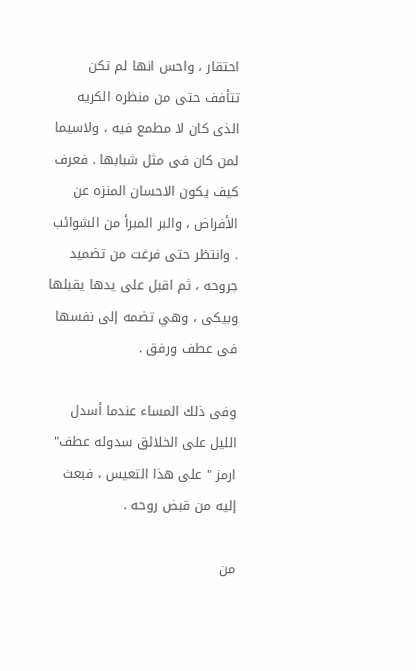احتقار ، واحس انها لم تكن تتأفف حتى من منظره الكريه الذى كان لا مطمع فيه ، ولاسيما لمن كان فى مثل شبابها . فعرف كيف يكون الاحسان المنزه عن الأفراض ، والبر المبرأ من الشوائب . وانتظر حتى فرغت من تضميد جروحه ، ثم اقبل على يدها يقبلها وبيكى ، وهي تضمه إلى نفسها فى عطف ورفق .

وفى ذلك المساء عندما أسدل الليل على الخلائق سدوله عطف" ارمز " على هذا التعيس ، فبعث إليه من قبض روحه .

من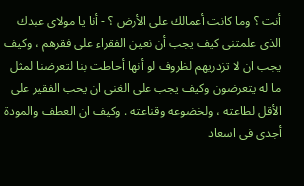أنت ؟ وما كانت أعمالك على الأرض ؟ - أنا يا مولاى عبدك الذى علمتنى كيف يجب أن نعين الفقراء على فقرهم ، وكيف يجب ان لا تزدريهم لظروف لو أنها أحاطت بنا لتعرضنا لمثل ما له يتعرضون وكيف يجب على الغنى ان يحب الفقير على الأقل لطاعته ، ولخضوعه وقناعته . وكيف ان العطف والمودة أجدى فى اسعاد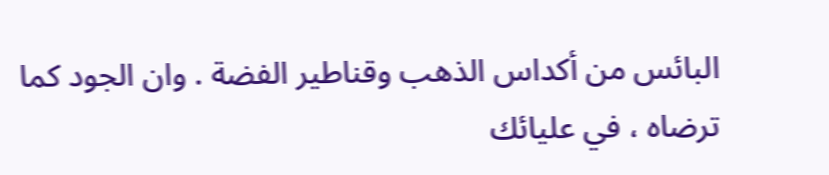البائس من أكداس الذهب وقناطير الفضة . وان الجود كما ترضاه ، في عليائك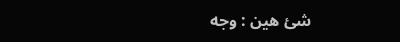شئ هين : وجه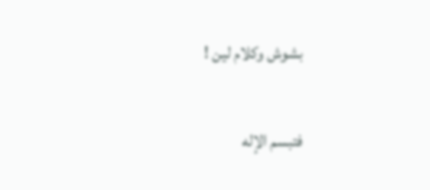بشوش وكلام لين !

فتبسم الإله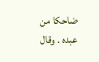ضاحكا من عبده . وقال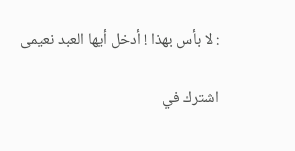: لا بأس بهذا ! أدخل أيها العبد نعيمى

اشترك في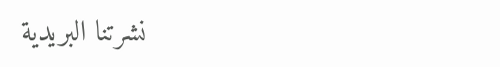نشرتنا البريدية